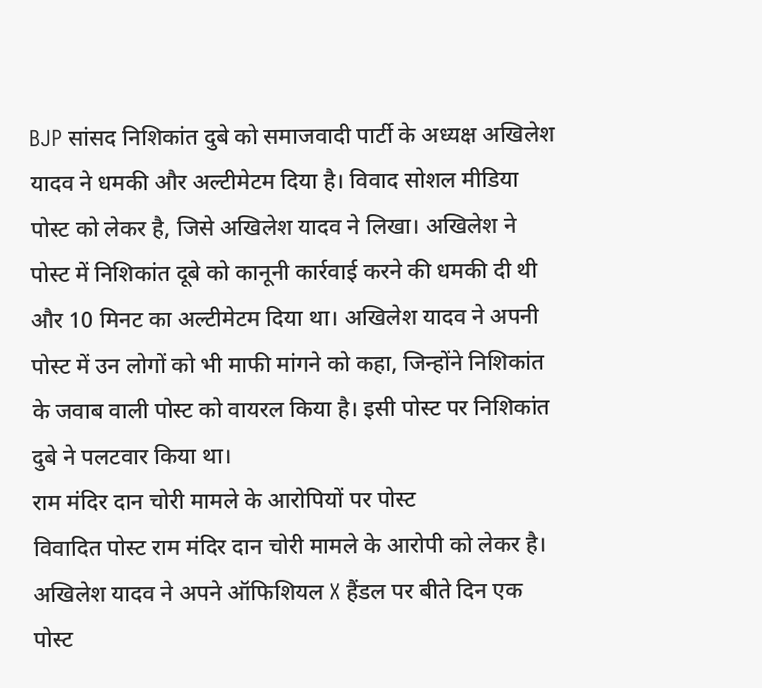BJP सांसद निशिकांत दुबे को समाजवादी पार्टी के अध्यक्ष अखिलेश यादव ने धमकी और अल्टीमेटम दिया है। विवाद सोशल मीडिया पोस्ट को लेकर है, जिसे अखिलेश यादव ने लिखा। अखिलेश ने पोस्ट में निशिकांत दूबे को कानूनी कार्रवाई करने की धमकी दी थी और 10 मिनट का अल्टीमेटम दिया था। अखिलेश यादव ने अपनी पोस्ट में उन लोगों को भी माफी मांगने को कहा, जिन्होंने निशिकांत के जवाब वाली पोस्ट को वायरल किया है। इसी पोस्ट पर निशिकांत दुबे ने पलटवार किया था।
राम मंदिर दान चोरी मामले के आरोपियों पर पोस्ट
विवादित पोस्ट राम मंदिर दान चोरी मामले के आरोपी को लेकर है। अखिलेश यादव ने अपने ऑफिशियल X हैंडल पर बीते दिन एक पोस्ट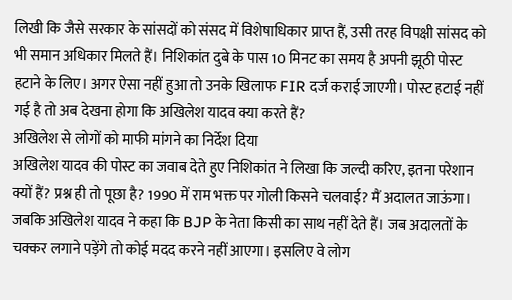लिखी कि जैसे सरकार के सांसदों को संसद में विशेषाधिकार प्राप्त हैं, उसी तरह विपक्षी सांसद को भी समान अधिकार मिलते हैं। निशिकांत दुबे के पास 10 मिनट का समय है अपनी झूठी पोस्ट हटाने के लिए। अगर ऐसा नहीं हुआ तो उनके खिलाफ FIR दर्ज कराई जाएगी। पोस्ट हटाई नहीं गई है तो अब देखना होगा कि अखिलेश यादव क्या करते हैं?
अखिलेश से लोगों को माफी मांगने का निर्देश दिया
अखिलेश यादव की पोस्ट का जवाब देते हुए निशिकांत ने लिखा कि जल्दी करिए, इतना परेशान क्यों हैं? प्रश्न ही तो पूछा है? 1990 में राम भक्त पर गोली किसने चलवाई? मैं अदालत जाऊंगा। जबकि अखिलेश यादव ने कहा कि BJP के नेता किसी का साथ नहीं देते हैं। जब अदालतों के चक्कर लगाने पड़ेंगे तो कोई मदद करने नहीं आएगा। इसलिए वे लोग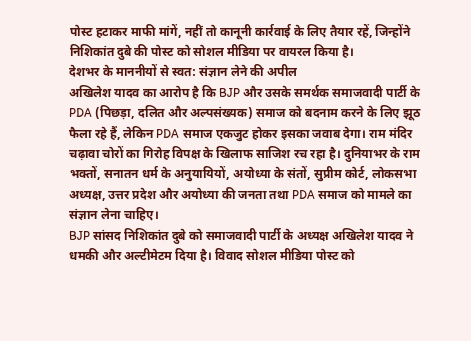पोस्ट हटाकर माफी मांगें, नहीं तो कानूनी कार्रवाई के लिए तैयार रहें, जिन्होंने निशिकांत दुबे की पोस्ट को सोशल मीडिया पर वायरल किया है।
देशभर के माननीयों से स्वत: संज्ञान लेने की अपील
अखिलेश यादव का आरोप है कि BJP और उसके समर्थक समाजवादी पार्टी के PDA (पिछड़ा, दलित और अल्पसंख्यक) समाज को बदनाम करने के लिए झूठ फैला रहे हैं, लेकिन PDA समाज एकजुट होकर इसका जवाब देगा। राम मंदिर चढ़ावा चोरों का गिरोह विपक्ष के खिलाफ साजिश रच रहा है। दुनियाभर के राम भक्तों, सनातन धर्म के अनुयायियों, अयोध्या के संतों, सुप्रीम कोर्ट, लोकसभा अध्यक्ष, उत्तर प्रदेश और अयोध्या की जनता तथा PDA समाज को मामले का संज्ञान लेना चाहिए।
BJP सांसद निशिकांत दुबे को समाजवादी पार्टी के अध्यक्ष अखिलेश यादव ने धमकी और अल्टीमेटम दिया है। विवाद सोशल मीडिया पोस्ट को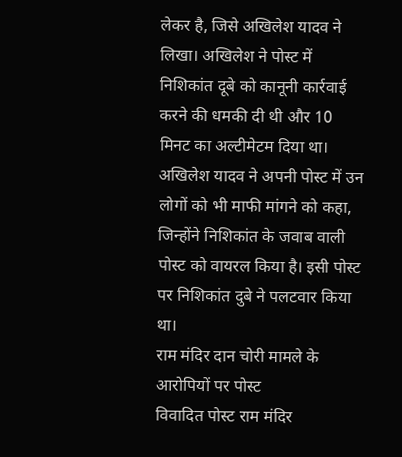लेकर है, जिसे अखिलेश यादव ने लिखा। अखिलेश ने पोस्ट में निशिकांत दूबे को कानूनी कार्रवाई करने की धमकी दी थी और 10 मिनट का अल्टीमेटम दिया था। अखिलेश यादव ने अपनी पोस्ट में उन लोगों को भी माफी मांगने को कहा, जिन्होंने निशिकांत के जवाब वाली पोस्ट को वायरल किया है। इसी पोस्ट पर निशिकांत दुबे ने पलटवार किया था।
राम मंदिर दान चोरी मामले के आरोपियों पर पोस्ट
विवादित पोस्ट राम मंदिर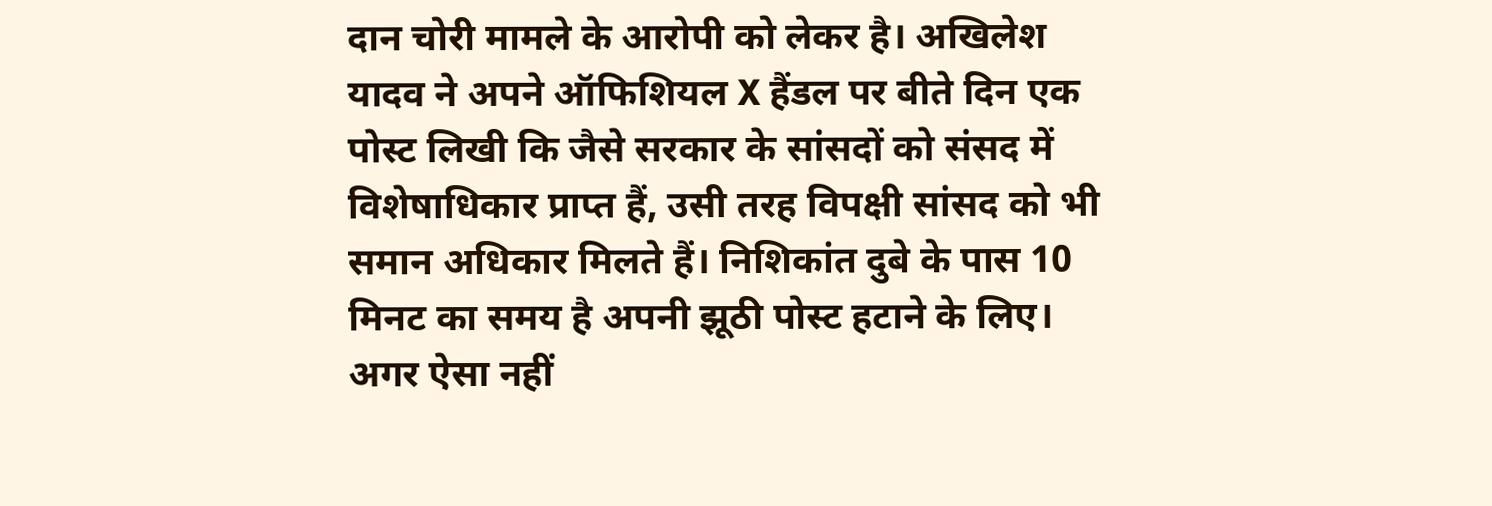दान चोरी मामले के आरोपी को लेकर है। अखिलेश यादव ने अपने ऑफिशियल X हैंडल पर बीते दिन एक पोस्ट लिखी कि जैसे सरकार के सांसदों को संसद में विशेषाधिकार प्राप्त हैं, उसी तरह विपक्षी सांसद को भी समान अधिकार मिलते हैं। निशिकांत दुबे के पास 10 मिनट का समय है अपनी झूठी पोस्ट हटाने के लिए। अगर ऐसा नहीं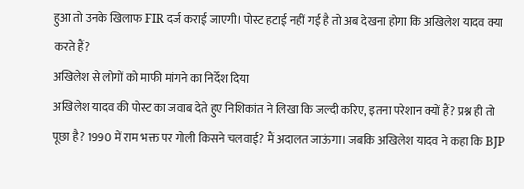हुआ तो उनके खिलाफ FIR दर्ज कराई जाएगी। पोस्ट हटाई नहीं गई है तो अब देखना होगा कि अखिलेश यादव क्या करते हैं?
अखिलेश से लोगों को माफी मांगने का निर्देश दिया
अखिलेश यादव की पोस्ट का जवाब देते हुए निशिकांत ने लिखा कि जल्दी करिए, इतना परेशान क्यों हैं? प्रश्न ही तो पूछा है? 1990 में राम भक्त पर गोली किसने चलवाई? मैं अदालत जाऊंगा। जबकि अखिलेश यादव ने कहा कि BJP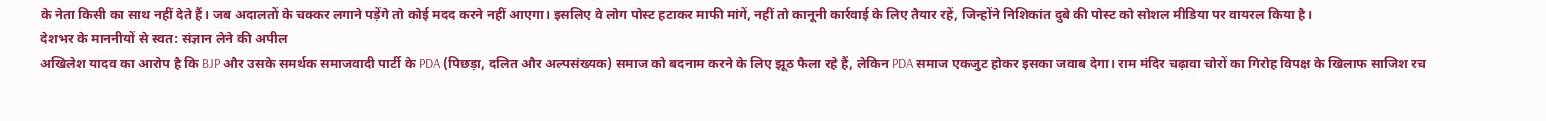के नेता किसी का साथ नहीं देते हैं। जब अदालतों के चक्कर लगाने पड़ेंगे तो कोई मदद करने नहीं आएगा। इसलिए वे लोग पोस्ट हटाकर माफी मांगें, नहीं तो कानूनी कार्रवाई के लिए तैयार रहें, जिन्होंने निशिकांत दुबे की पोस्ट को सोशल मीडिया पर वायरल किया है।
देशभर के माननीयों से स्वत: संज्ञान लेने की अपील
अखिलेश यादव का आरोप है कि BJP और उसके समर्थक समाजवादी पार्टी के PDA (पिछड़ा, दलित और अल्पसंख्यक) समाज को बदनाम करने के लिए झूठ फैला रहे हैं, लेकिन PDA समाज एकजुट होकर इसका जवाब देगा। राम मंदिर चढ़ावा चोरों का गिरोह विपक्ष के खिलाफ साजिश रच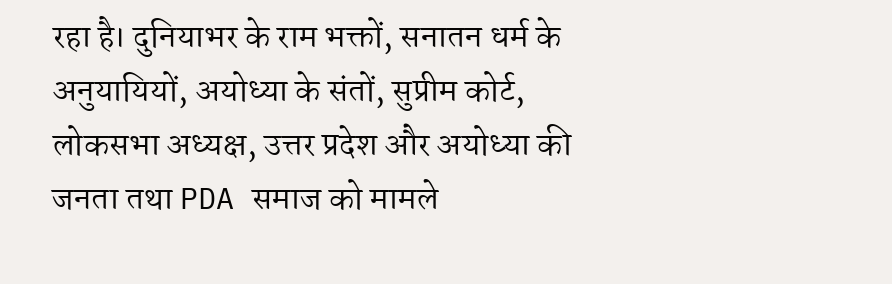रहा है। दुनियाभर के राम भक्तों, सनातन धर्म के अनुयायियों, अयोध्या के संतों, सुप्रीम कोर्ट, लोकसभा अध्यक्ष, उत्तर प्रदेश और अयोध्या की जनता तथा PDA समाज को मामले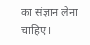का संज्ञान लेना चाहिए।